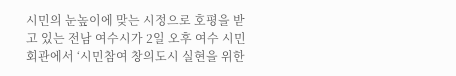시민의 눈높이에 맞는 시정으로 호평을 받고 있는 전남 여수시가 2일 오후 여수 시민회관에서 ‘시민참여 창의도시 실현을 위한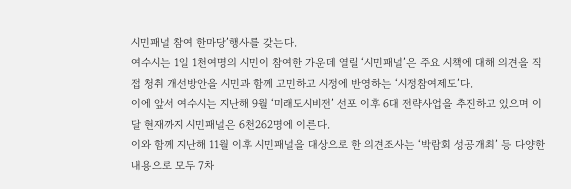시민패널 참여 한마당’행사를 갖는다.
여수시는 1일 1천여명의 시민이 참여한 가운데 열릴 ‘시민패널’은 주요 시책에 대해 의견을 직접 청취 개선방안을 시민과 함께 고민하고 시정에 반영하는 ‘시정참여제도’다.
이에 앞서 여수시는 지난해 9월 ‘미래도시비전’ 선포 이후 6대 전략사업을 추진하고 있으며 이달 현재까지 시민패널은 6천262명에 이른다.
이와 함께 지난해 11월 이후 시민패널을 대상으로 한 의견조사는 ‘박람회 성공개최’ 등 다양한 내용으로 모두 7차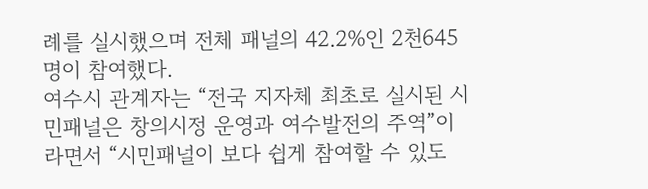례를 실시했으며 전체 패널의 42.2%인 2천645명이 참여했다.
여수시 관계자는 “전국 지자체 최초로 실시된 시민패널은 창의시정 운영과 여수발전의 주역”이라면서 “시민패널이 보다 쉽게 참여할 수 있도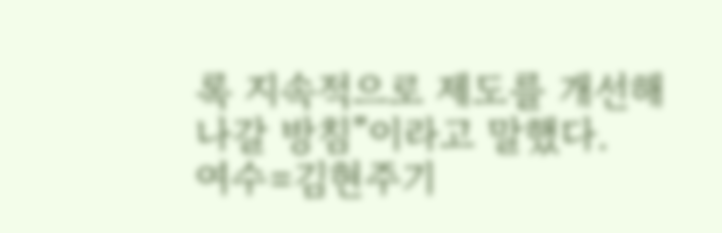록 지속적으로 제도를 개선해 나갈 방침”이라고 말했다.
여수=김현주기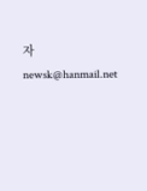자 newsk@hanmail.net